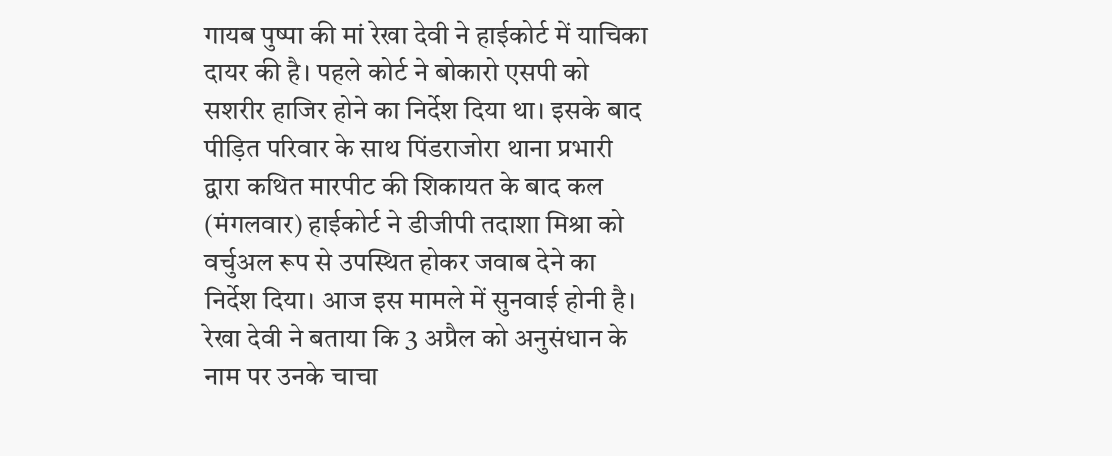गायब पुष्पा की मां रेखा देवी ने हाईकोर्ट में याचिका दायर की है। पहले कोर्ट ने बोकारो एसपी को सशरीर हाजिर होने का निर्देश दिया था। इसके बाद पीड़ित परिवार के साथ पिंडराजोरा थाना प्रभारी द्वारा कथित मारपीट की शिकायत के बाद कल (मंगलवार) हाईकोर्ट ने डीजीपी तदाशा मिश्रा को वर्चुअल रूप से उपस्थित होकर जवाब देने का निर्देश दिया। आज इस मामले में सुनवाई होनी है।
रेखा देवी ने बताया कि 3 अप्रैल को अनुसंधान के नाम पर उनके चाचा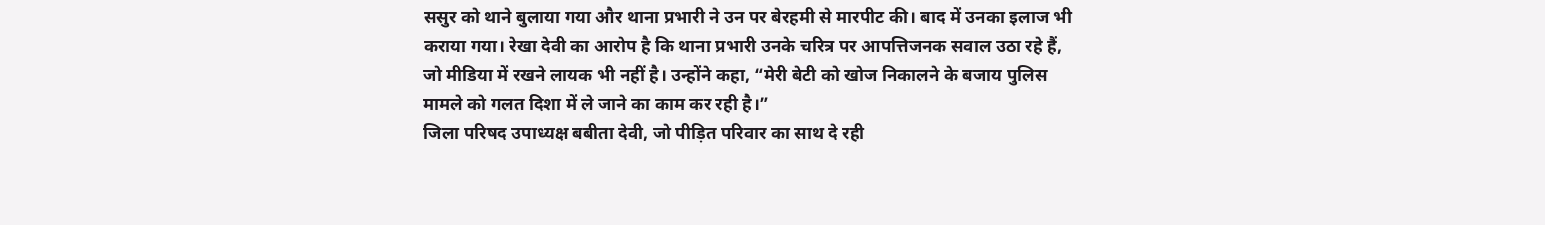ससुर को थाने बुलाया गया और थाना प्रभारी ने उन पर बेरहमी से मारपीट की। बाद में उनका इलाज भी कराया गया। रेखा देवी का आरोप है कि थाना प्रभारी उनके चरित्र पर आपत्तिजनक सवाल उठा रहे हैं, जो मीडिया में रखने लायक भी नहीं है। उन्होंने कहा, “मेरी बेटी को खोज निकालने के बजाय पुलिस मामले को गलत दिशा में ले जाने का काम कर रही है।”
जिला परिषद उपाध्यक्ष बबीता देवी, जो पीड़ित परिवार का साथ दे रही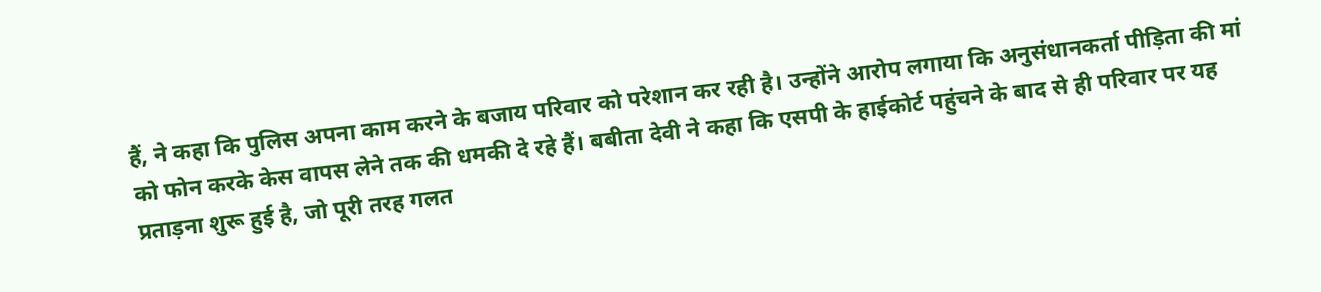हैं, ने कहा कि पुलिस अपना काम करने के बजाय परिवार को परेशान कर रही है। उन्होंने आरोप लगाया कि अनुसंधानकर्ता पीड़िता की मां को फोन करके केस वापस लेने तक की धमकी दे रहे हैं। बबीता देवी ने कहा कि एसपी के हाईकोर्ट पहुंचने के बाद से ही परिवार पर यह प्रताड़ना शुरू हुई है, जो पूरी तरह गलत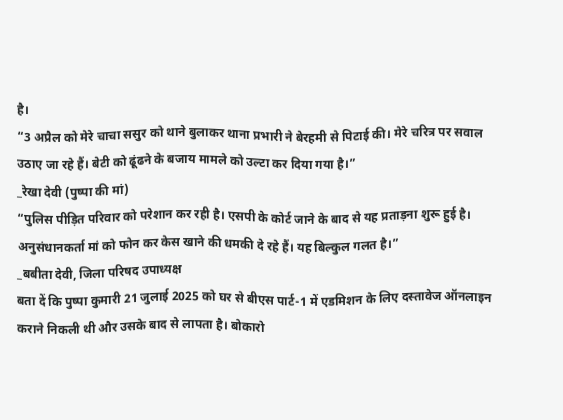है।
“3 अप्रैल को मेरे चाचा ससुर को थाने बुलाकर थाना प्रभारी ने बेरहमी से पिटाई की। मेरे चरित्र पर सवाल उठाए जा रहे हैं। बेटी को ढूंढने के बजाय मामले को उल्टा कर दिया गया है।”
_रेखा देवी (पुष्पा की मां)
“पुलिस पीड़ित परिवार को परेशान कर रही है। एसपी के कोर्ट जाने के बाद से यह प्रताड़ना शुरू हुई है। अनुसंधानकर्ता मां को फोन कर केस खाने की धमकी दे रहे हैं। यह बिल्कुल गलत है।”
_बबीता देवी, जिला परिषद उपाध्यक्ष
बता दें कि पुष्पा कुमारी 21 जुलाई 2025 को घर से बीएस पार्ट-1 में एडमिशन के लिए दस्तावेज ऑनलाइन कराने निकली थी और उसके बाद से लापता है। बोकारो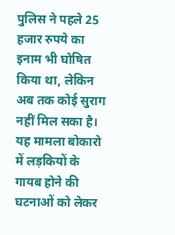पुलिस ने पहले 25 हजार रुपये का इनाम भी घोषित किया था, लेकिन अब तक कोई सुराग नहीं मिल सका है।
यह मामला बोकारो में लड़कियों के गायब होने की घटनाओं को लेकर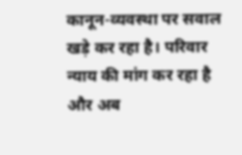कानून-व्यवस्था पर सवाल खड़े कर रहा है। परिवार न्याय की मांग कर रहा है और अब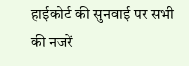हाईकोर्ट की सुनवाई पर सभी की नजरें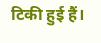टिकी हुई हैं।